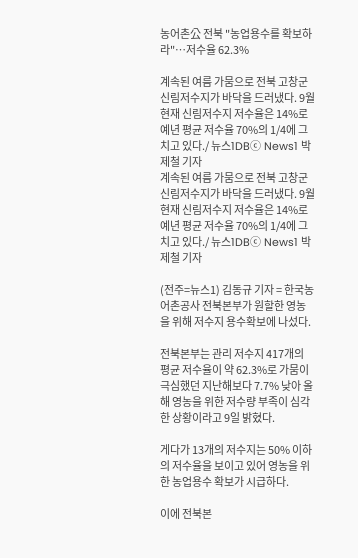농어촌公 전북 "농업용수를 확보하라"…저수율 62.3%

계속된 여름 가뭄으로 전북 고창군 신림저수지가 바닥을 드러냈다. 9월 현재 신림저수지 저수율은 14%로 예년 평균 저수율 70%의 1/4에 그치고 있다./ 뉴스1DBⓒ News1 박제철 기자
계속된 여름 가뭄으로 전북 고창군 신림저수지가 바닥을 드러냈다. 9월 현재 신림저수지 저수율은 14%로 예년 평균 저수율 70%의 1/4에 그치고 있다./ 뉴스1DBⓒ News1 박제철 기자

(전주=뉴스1) 김동규 기자 = 한국농어촌공사 전북본부가 원할한 영농을 위해 저수지 용수확보에 나섰다.

전북본부는 관리 저수지 417개의 평균 저수율이 약 62.3%로 가뭄이 극심했던 지난해보다 7.7% 낮아 올해 영농을 위한 저수량 부족이 심각한 상황이라고 9일 밝혔다.

게다가 13개의 저수지는 50% 이하의 저수율을 보이고 있어 영농을 위한 농업용수 확보가 시급하다.

이에 전북본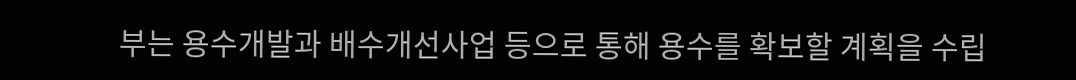부는 용수개발과 배수개선사업 등으로 통해 용수를 확보할 계획을 수립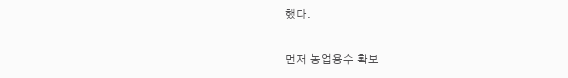했다.

먼저 농업용수 확보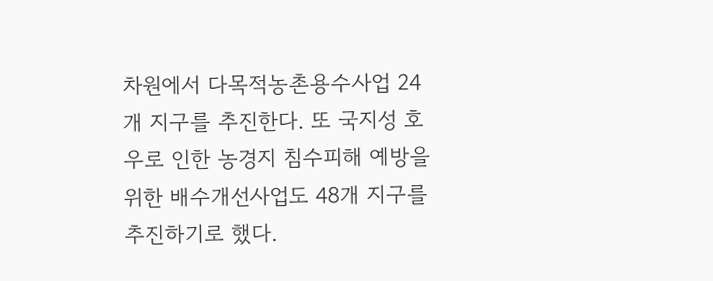차원에서 다목적농촌용수사업 24개 지구를 추진한다. 또 국지성 호우로 인한 농경지 침수피해 예방을 위한 배수개선사업도 48개 지구를 추진하기로 했다.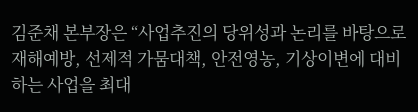김준채 본부장은 “사업추진의 당위성과 논리를 바탕으로 재해예방, 선제적 가뭄대책, 안전영농, 기상이변에 대비하는 사업을 최대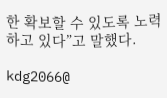한 확보할 수 있도록 노력하고 있다”고 말했다.

kdg2066@